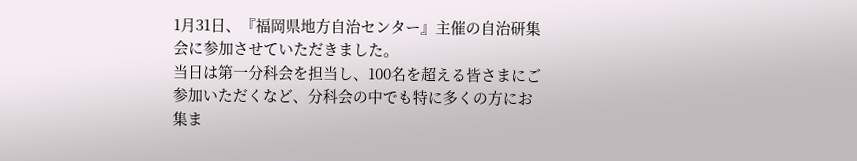1月31日、『福岡県地方自治センター』主催の自治研集会に参加させていただきました。
当日は第一分科会を担当し、100名を超える皆さまにご参加いただくなど、分科会の中でも特に多くの方にお集ま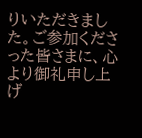りいただきました。ご参加くださった皆さまに、心より御礼申し上げ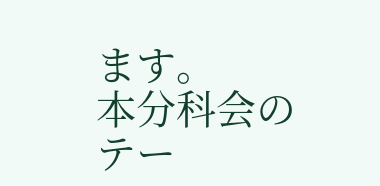ます。
本分科会のテー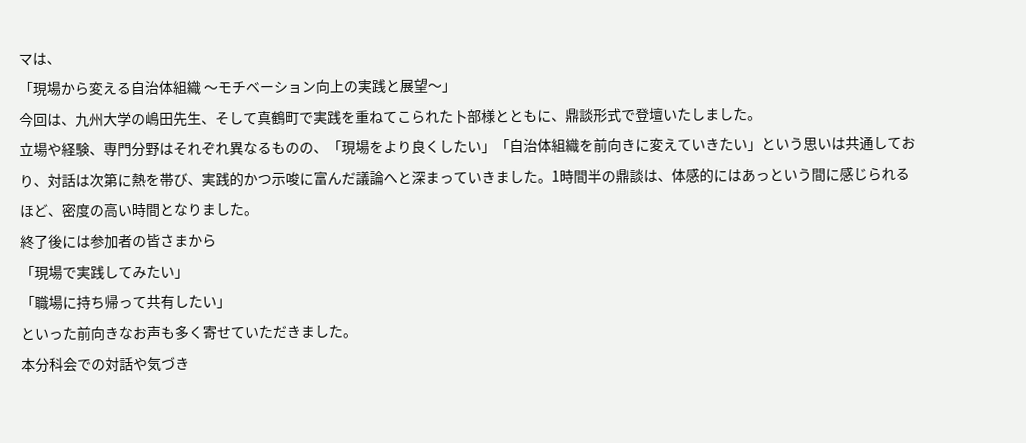マは、
「現場から変える自治体組織 〜モチベーション向上の実践と展望〜」
今回は、九州大学の嶋田先生、そして真鶴町で実践を重ねてこられた卜部様とともに、鼎談形式で登壇いたしました。
立場や経験、専門分野はそれぞれ異なるものの、「現場をより良くしたい」「自治体組織を前向きに変えていきたい」という思いは共通しており、対話は次第に熱を帯び、実践的かつ示唆に富んだ議論へと深まっていきました。1時間半の鼎談は、体感的にはあっという間に感じられるほど、密度の高い時間となりました。
終了後には参加者の皆さまから
「現場で実践してみたい」
「職場に持ち帰って共有したい」
といった前向きなお声も多く寄せていただきました。
本分科会での対話や気づき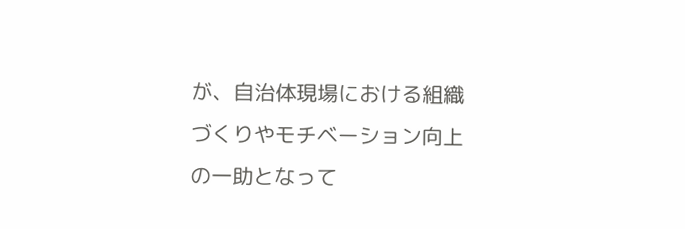が、自治体現場における組織づくりやモチベーション向上の一助となって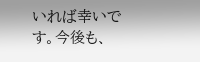いれば幸いです。今後も、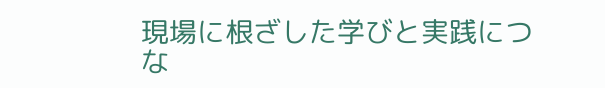現場に根ざした学びと実践につな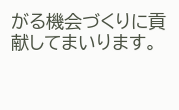がる機会づくりに貢献してまいります。